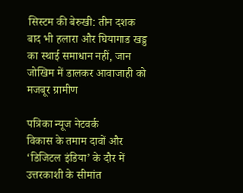सिस्टम की बेरुखी: तीन दशक बाद भी हलारा और घियागाड खड्ड का स्थाई समाधान नहीं, जान जोखिम में डालकर आवाजाही को मजबूर ग्रामीण

पत्रिका न्यूज नेटवर्क
विकास के तमाम दावों और ‘डिजिटल इंडिया’ के दौर में उत्तरकाशी के सीमांत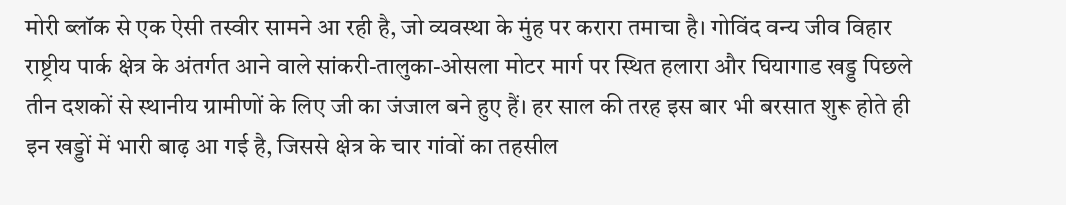मोरी ब्लॉक से एक ऐसी तस्वीर सामने आ रही है, जो व्यवस्था के मुंह पर करारा तमाचा है। गोविंद वन्य जीव विहार राष्ट्रीय पार्क क्षेत्र के अंतर्गत आने वाले सांकरी-तालुका-ओसला मोटर मार्ग पर स्थित हलारा और घियागाड खड्ड पिछले तीन दशकों से स्थानीय ग्रामीणों के लिए जी का जंजाल बने हुए हैं। हर साल की तरह इस बार भी बरसात शुरू होते ही इन खड्डों में भारी बाढ़ आ गई है, जिससे क्षेत्र के चार गांवों का तहसील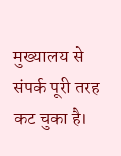मुख्यालय से संपर्क पूरी तरह कट चुका है।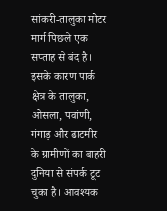सांकरी-तालुका मोटर मार्ग पिछले एक सप्ताह से बंद है। इसके कारण पार्क क्षेत्र के तालुका, ओसला, पवांणी, गंगाड़ और ढाटमीर के ग्रामीणों का बाहरी दुनिया से संपर्क टूट चुका है। आवश्यक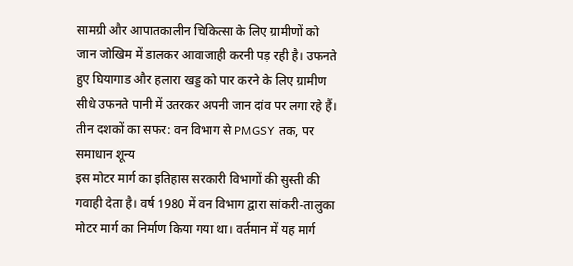सामग्री और आपातकालीन चिकित्सा के लिए ग्रामीणों को जान जोखिम में डालकर आवाजाही करनी पड़ रही है। उफनते हुए घियागाड और हलारा खड्ड को पार करने के लिए ग्रामीण सीधे उफनते पानी में उतरकर अपनी जान दांव पर लगा रहे हैं।
तीन दशकों का सफर: वन विभाग से PMGSY तक, पर समाधान शून्य
इस मोटर मार्ग का इतिहास सरकारी विभागों की सुस्ती की गवाही देता है। वर्ष 1980 में वन विभाग द्वारा सांकरी-तालुका मोटर मार्ग का निर्माण किया गया था। वर्तमान में यह मार्ग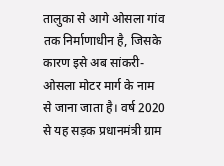तालुका से आगे ओसला गांव तक निर्माणाधीन है, जिसके कारण इसे अब सांकरी-ओसला मोटर मार्ग के नाम से जाना जाता है। वर्ष 2020 से यह सड़क प्रधानमंत्री ग्राम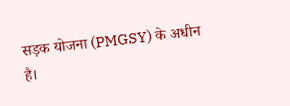सड़क योजना (PMGSY) के अधीन है।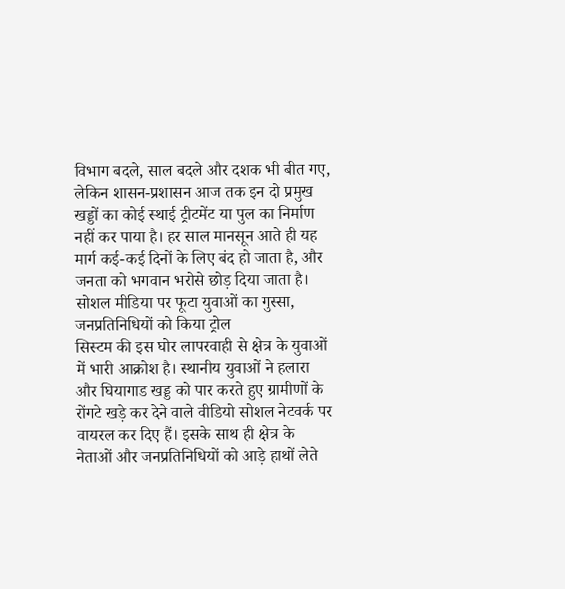विभाग बदले, साल बदले और दशक भी बीत गए, लेकिन शासन-प्रशासन आज तक इन दो प्रमुख खड्डों का कोई स्थाई ट्रीटमेंट या पुल का निर्माण नहीं कर पाया है। हर साल मानसून आते ही यह मार्ग कई-कई दिनों के लिए बंद हो जाता है, और जनता को भगवान भरोसे छोड़ दिया जाता है।
सोशल मीडिया पर फूटा युवाओं का गुस्सा, जनप्रतिनिधियों को किया ट्रोल
सिस्टम की इस घोर लापरवाही से क्षेत्र के युवाओं में भारी आक्रोश है। स्थानीय युवाओं ने हलारा और घियागाड खड्ड को पार करते हुए ग्रामीणों के रोंगटे खड़े कर देने वाले वीडियो सोशल नेटवर्क पर वायरल कर दिए हैं। इसके साथ ही क्षेत्र के नेताओं और जनप्रतिनिधियों को आड़े हाथों लेते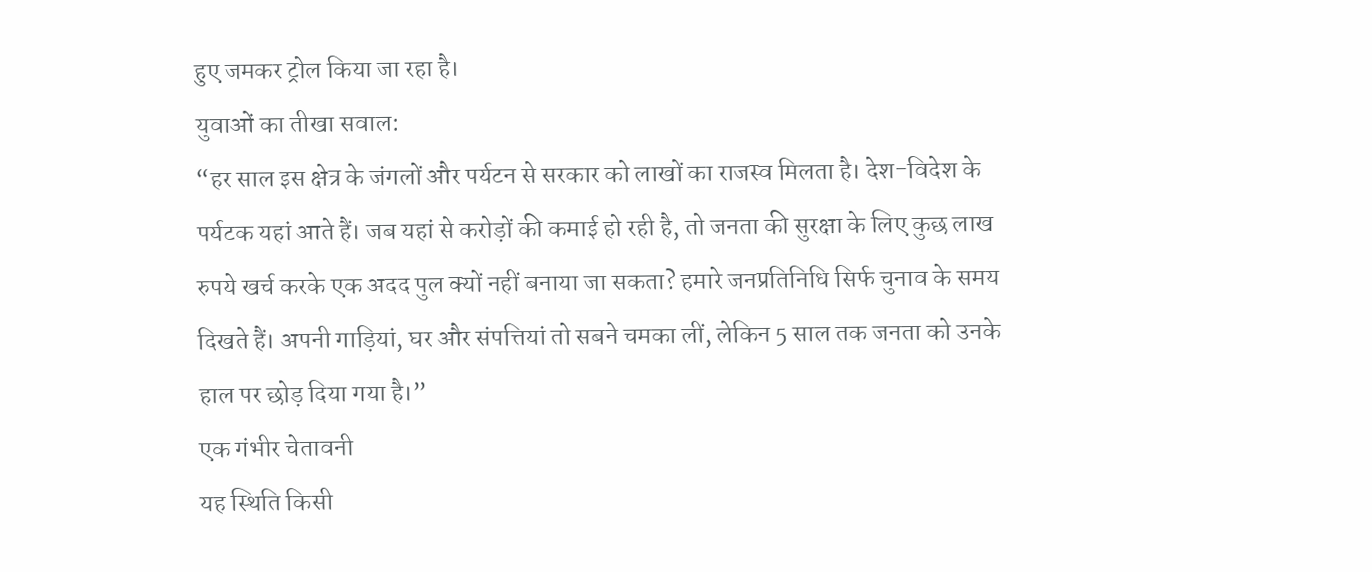हुए जमकर ट्रोल किया जा रहा है।
युवाओं का तीखा सवाल:
“हर साल इस क्षेत्र के जंगलों और पर्यटन से सरकार को लाखों का राजस्व मिलता है। देश-विदेश के पर्यटक यहां आते हैं। जब यहां से करोड़ों की कमाई हो रही है, तो जनता की सुरक्षा के लिए कुछ लाख रुपये खर्च करके एक अदद पुल क्यों नहीं बनाया जा सकता? हमारे जनप्रतिनिधि सिर्फ चुनाव के समय दिखते हैं। अपनी गाड़ियां, घर और संपत्तियां तो सबने चमका लीं, लेकिन 5 साल तक जनता को उनके हाल पर छोड़ दिया गया है।”
एक गंभीर चेतावनी
यह स्थिति किसी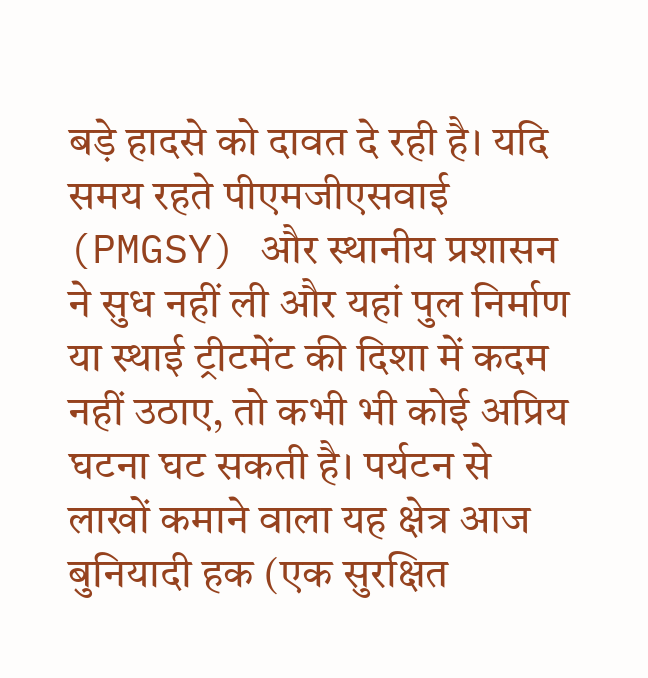बड़े हादसे को दावत दे रही है। यदि समय रहते पीएमजीएसवाई (PMGSY) और स्थानीय प्रशासन ने सुध नहीं ली और यहां पुल निर्माण या स्थाई ट्रीटमेंट की दिशा में कदम नहीं उठाए, तो कभी भी कोई अप्रिय घटना घट सकती है। पर्यटन से लाखों कमाने वाला यह क्षेत्र आज बुनियादी हक (एक सुरक्षित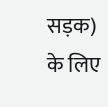सड़क) के लिए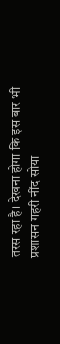तरस रहा है। देखना होगा कि इस बार भी प्रशासन गहरी नींद सोया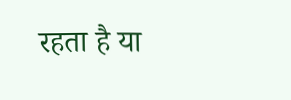रहता है या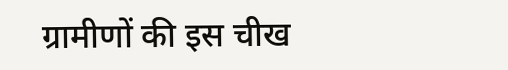ग्रामीणों की इस चीख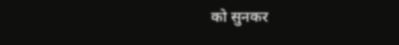को सुनकर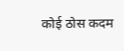कोई ठोस कदम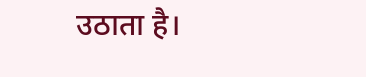उठाता है।